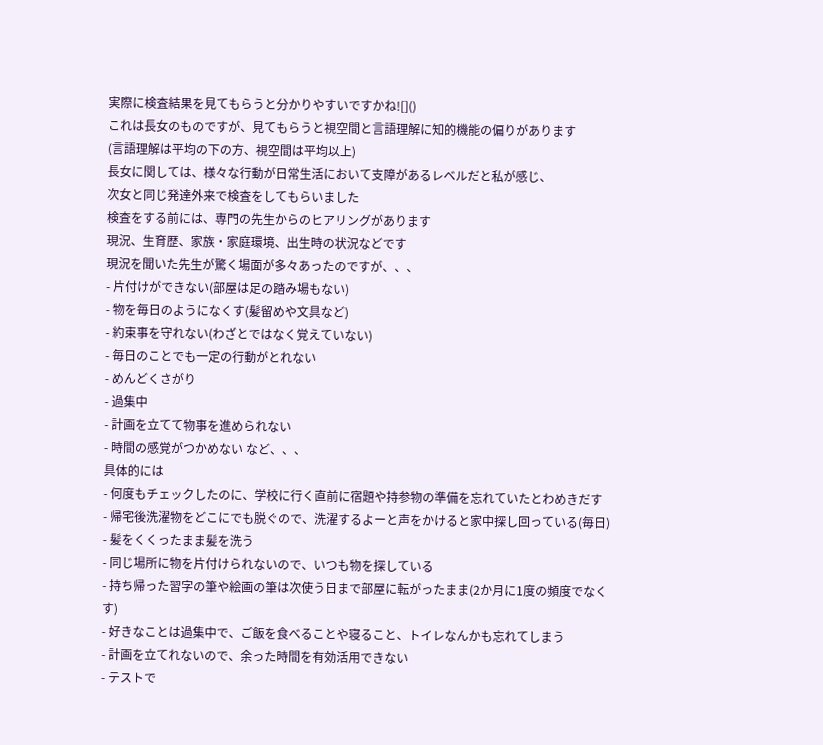実際に検査結果を見てもらうと分かりやすいですかね![]()
これは長女のものですが、見てもらうと視空間と言語理解に知的機能の偏りがあります
(言語理解は平均の下の方、視空間は平均以上)
長女に関しては、様々な行動が日常生活において支障があるレベルだと私が感じ、
次女と同じ発達外来で検査をしてもらいました
検査をする前には、専門の先生からのヒアリングがあります
現況、生育歴、家族・家庭環境、出生時の状況などです
現況を聞いた先生が驚く場面が多々あったのですが、、、
- 片付けができない(部屋は足の踏み場もない)
- 物を毎日のようになくす(髪留めや文具など)
- 約束事を守れない(わざとではなく覚えていない)
- 毎日のことでも一定の行動がとれない
- めんどくさがり
- 過集中
- 計画を立てて物事を進められない
- 時間の感覚がつかめない など、、、
具体的には
- 何度もチェックしたのに、学校に行く直前に宿題や持参物の準備を忘れていたとわめきだす
- 帰宅後洗濯物をどこにでも脱ぐので、洗濯するよーと声をかけると家中探し回っている(毎日)
- 髪をくくったまま髪を洗う
- 同じ場所に物を片付けられないので、いつも物を探している
- 持ち帰った習字の筆や絵画の筆は次使う日まで部屋に転がったまま(2か月に1度の頻度でなくす)
- 好きなことは過集中で、ご飯を食べることや寝ること、トイレなんかも忘れてしまう
- 計画を立てれないので、余った時間を有効活用できない
- テストで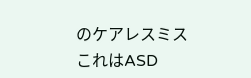のケアレスミス
これはASD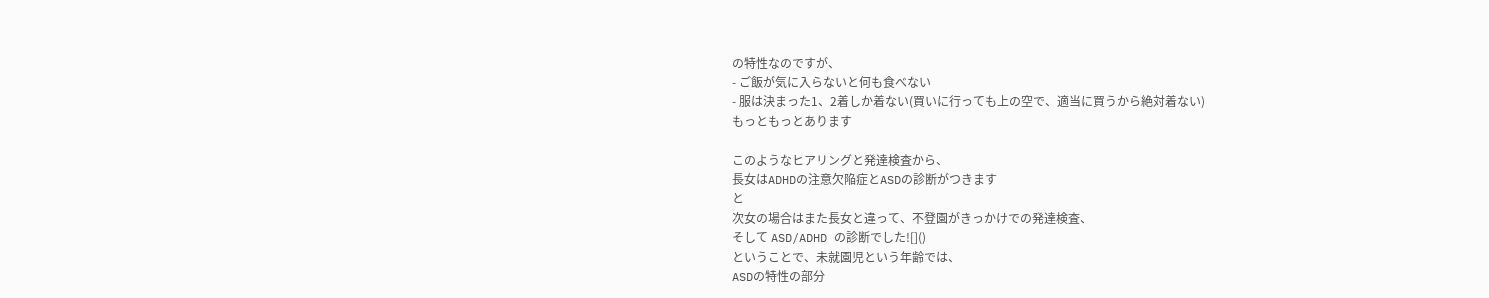の特性なのですが、
- ご飯が気に入らないと何も食べない
- 服は決まった1、2着しか着ない(買いに行っても上の空で、適当に買うから絶対着ない)
もっともっとあります

このようなヒアリングと発達検査から、
長女はADHDの注意欠陥症とASDの診断がつきます
と
次女の場合はまた長女と違って、不登園がきっかけでの発達検査、
そして ASD/ADHD の診断でした![]()
ということで、未就園児という年齢では、
ASDの特性の部分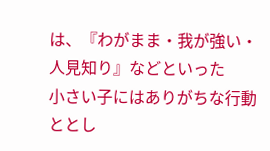は、『わがまま・我が強い・人見知り』などといった
小さい子にはありがちな行動ととし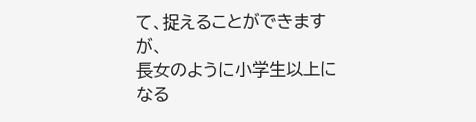て、捉えることができますが、
長女のように小学生以上になる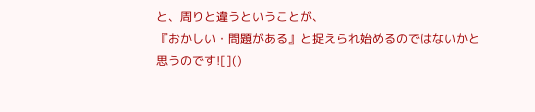と、周りと違うということが、
『おかしい・問題がある』と捉えられ始めるのではないかと思うのです![]()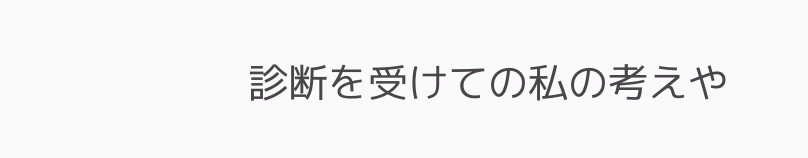診断を受けての私の考えや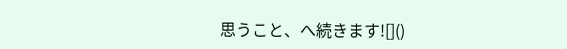思うこと、へ続きます![]()